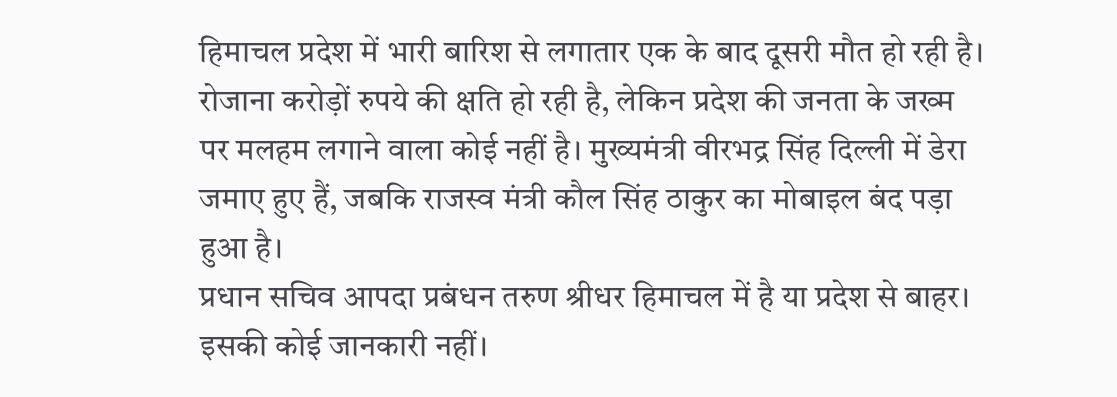हिमाचल प्रदेश में भारी बारिश से लगातार एक के बाद दूसरी मौत हो रही है। रोजाना करोड़ों रुपये की क्षति हो रही है, लेकिन प्रदेश की जनता के जख्म पर मलहम लगाने वाला कोई नहीं है। मुख्यमंत्री वीरभद्र सिंह दिल्ली में डेरा जमाए हुए हैं, जबकि राजस्व मंत्री कौल सिंह ठाकुर का मोबाइल बंद पड़ा हुआ है।
प्रधान सचिव आपदा प्रबंधन तरुण श्रीधर हिमाचल में है या प्रदेश से बाहर। इसकी कोई जानकारी नहीं।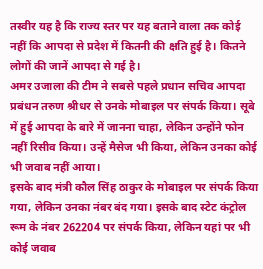तस्वीर यह है कि राज्य स्तर पर यह बताने वाला तक कोई नहीं कि आपदा से प्रदेश में कितनी की क्षति हुई है। कितने लोगों की जानें आपदा से गई है।
अमर उजाला की टीम ने सबसे पहले प्रधान सचिव आपदा प्रबंधन तरुण श्रीधर से उनके मोबाइल पर संपर्क किया। सूबे में हुई आपदा के बारे में जानना चाहा, लेकिन उन्होंने फोन नहीं रिसीव किया। उन्हें मैसेज भी किया, लेकिन उनका कोई भी जवाब नहीं आया।
इसके बाद मंत्री कौल सिंह ठाकुर के मोबाइल पर संपर्क किया गया, लेकिन उनका नंबर बंद गया। इसके बाद स्टेट कंट्रोल रूम के नंबर 262204 पर संपर्क किया, लेकिन यहां पर भी कोई जवाब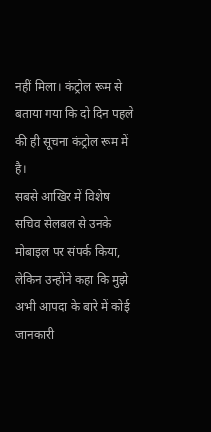नहीं मिला। कंट्रोल रूम से बताया गया कि दो दिन पहले की ही सूचना कंट्रोल रूम में है।
सबसे आखिर में विशेष सचिव सेलबल से उनके मोबाइल पर संपर्क किया, लेकिन उन्होंने कहा कि मुझे अभी आपदा के बारे में कोई जानकारी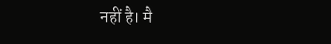नहीं है। मै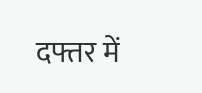दफ्तर में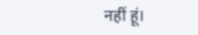नहीं हूं।